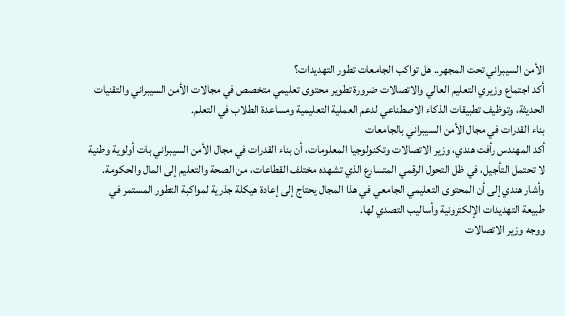الأمن السيبراني تحت المجهر.. هل تواكب الجامعات تطور التهديدات؟
أكد اجتماع وزيري التعليم العالي والاتصالات ضرورة تطوير محتوى تعليمي متخصص في مجالات الأمن السيبراني والتقنيات الحديثة، وتوظيف تطبيقات الذكاء الاصطناعي لدعم العملية التعليمية ومساعدة الطلاب في التعلم.
بناء القدرات في مجال الأمن السيبراني بالجامعات
أكد المهندس رأفت هندي، وزير الاتصالات وتكنولوجيا المعلومات، أن بناء القدرات في مجال الأمن السيبراني بات أولوية وطنية لا تحتمل التأجيل، في ظل التحول الرقمي المتسارع الذي تشهده مختلف القطاعات، من الصحة والتعليم إلى المال والحكومة.
وأشار هندي إلى أن المحتوى التعليمي الجامعي في هذا المجال يحتاج إلى إعادة هيكلة جذرية لمواكبة التطور المستمر في طبيعة التهديدات الإلكترونية وأساليب التصدي لها.
ووجه وزير الاتصالات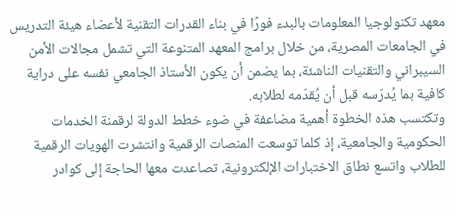معهد تكنولوجيا المعلومات بالبدء فورًا في بناء القدرات التقنية لأعضاء هيئة التدريس في الجامعات المصرية، من خلال برامج المعهد المتنوعة التي تشمل مجالات الأمن السيبراني والتقنيات الناشئة، بما يضمن أن يكون الأستاذ الجامعي نفسه على دراية كافية بما يُدرّسه قبل أن يُقدّمه لطلابه.
وتكتسب هذه الخطوة أهمية مضاعفة في ضوء خطط الدولة لرقمنة الخدمات الحكومية والجامعية، إذ كلما توسعت المنصات الرقمية وانتشرت الهويات الرقمية للطلاب واتسع نطاق الاختبارات الإلكترونية، تصاعدت معها الحاجة إلى كوادر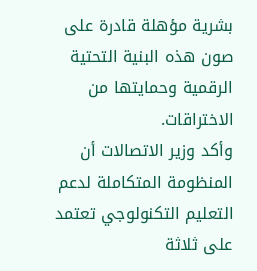بشرية مؤهلة قادرة على صون هذه البنية التحتية الرقمية وحمايتها من الاختراقات.
وأكد وزير الاتصالات أن المنظومة المتكاملة لدعم التعليم التكنولوجي تعتمد على ثلاثة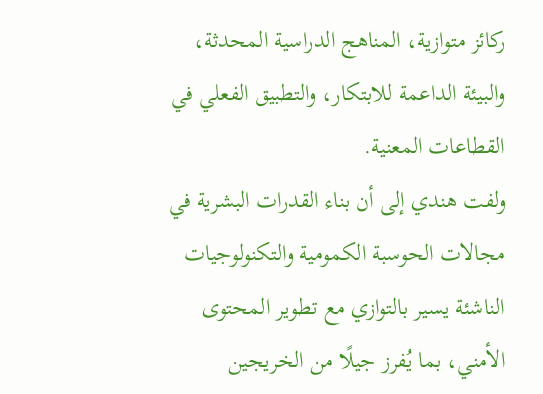ركائز متوازية، المناهج الدراسية المحدثة، والبيئة الداعمة للابتكار، والتطبيق الفعلي في القطاعات المعنية.
ولفت هندي إلى أن بناء القدرات البشرية في مجالات الحوسبة الكمومية والتكنولوجيات الناشئة يسير بالتوازي مع تطوير المحتوى الأمني، بما يُفرز جيلًا من الخريجين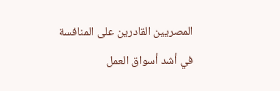المصريين القادرين على المنافسة في أشد أسواق العمل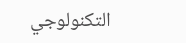التكنولوجي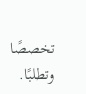تخصصًا وتطلبًا.